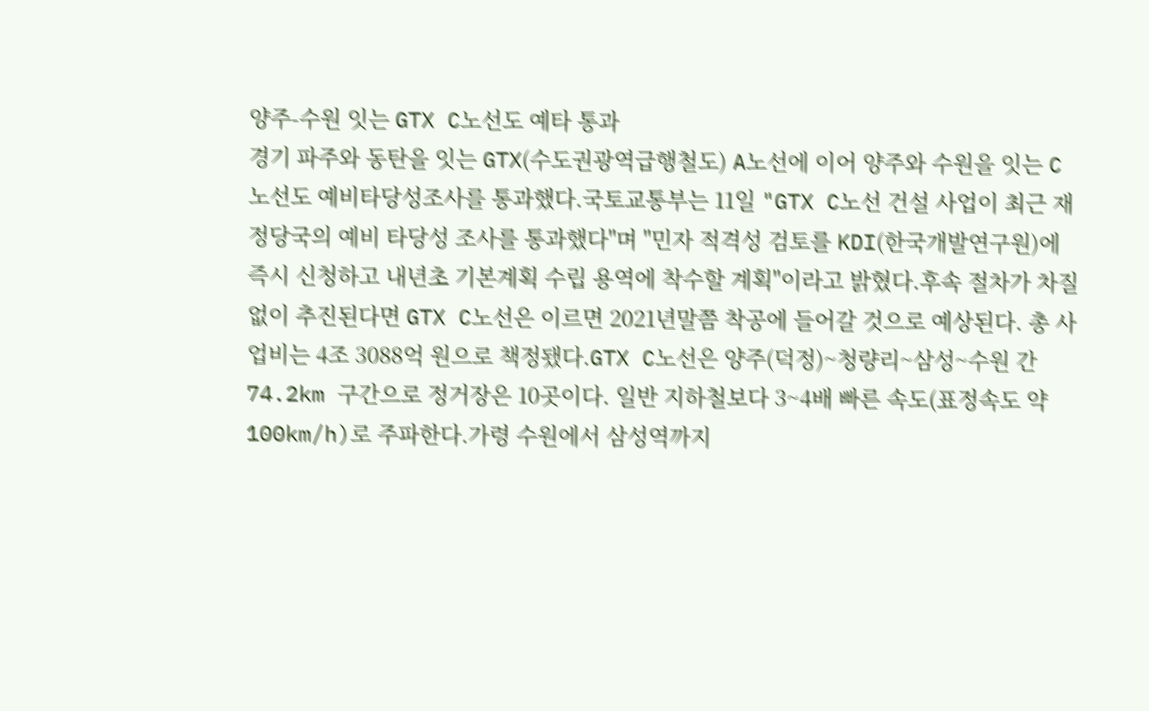양주-수원 잇는 GTX C노선도 예타 통과
경기 파주와 동탄을 잇는 GTX(수도권광역급행철도) A노선에 이어 양주와 수원을 잇는 C노선도 예비타당성조사를 통과했다.국토교통부는 11일 "GTX C노선 건설 사업이 최근 재정당국의 예비 타당성 조사를 통과했다"며 "민자 적격성 검토를 KDI(한국개발연구원)에 즉시 신청하고 내년초 기본계획 수립 용역에 착수할 계획"이라고 밝혔다.후속 절차가 차질없이 추진된다면 GTX C노선은 이르면 2021년말쯤 착공에 들어갈 것으로 예상된다. 총 사업비는 4조 3088억 원으로 책정됐다.GTX C노선은 양주(덕정)~청량리~삼성~수원 간 74.2km 구간으로 정거장은 10곳이다. 일반 지하철보다 3~4배 빠른 속도(표정속도 약 100km/h)로 주파한다.가령 수원에서 삼성역까지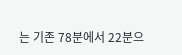는 기존 78분에서 22분으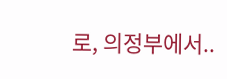로, 의정부에서..